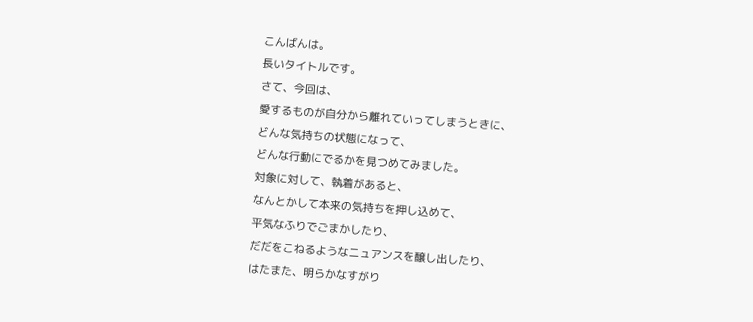こんばんは。
長いタイトルです。
さて、今回は、
愛するものが自分から離れていってしまうときに、
どんな気持ちの状態になって、
どんな行動にでるかを見つめてみました。
対象に対して、執着があると、
なんとかして本来の気持ちを押し込めて、
平気なふりでごまかしたり、
だだをこねるようなニュアンスを醸し出したり、
はたまた、明らかなすがり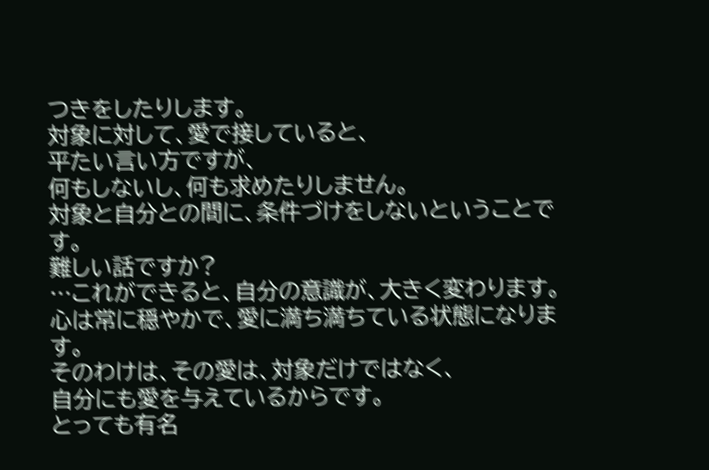つきをしたりします。
対象に対して、愛で接していると、
平たい言い方ですが、
何もしないし、何も求めたりしません。
対象と自分との間に、条件づけをしないということです。
難しい話ですか?
…これができると、自分の意識が、大きく変わります。
心は常に穏やかで、愛に満ち満ちている状態になります。
そのわけは、その愛は、対象だけではなく、
自分にも愛を与えているからです。
とっても有名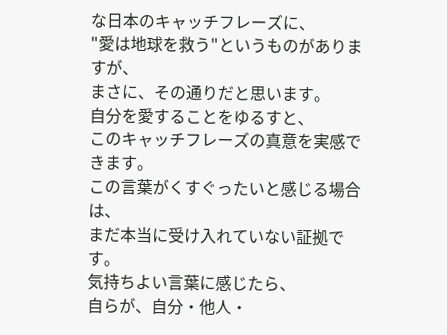な日本のキャッチフレーズに、
"愛は地球を救う"というものがありますが、
まさに、その通りだと思います。
自分を愛することをゆるすと、
このキャッチフレーズの真意を実感できます。
この言葉がくすぐったいと感じる場合は、
まだ本当に受け入れていない証拠です。
気持ちよい言葉に感じたら、
自らが、自分・他人・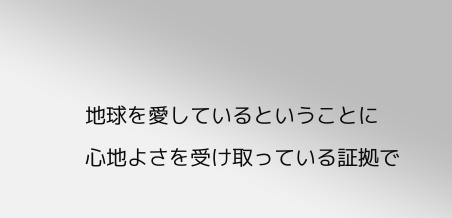地球を愛しているということに
心地よさを受け取っている証拠で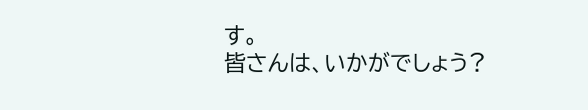す。
皆さんは、いかがでしょう?